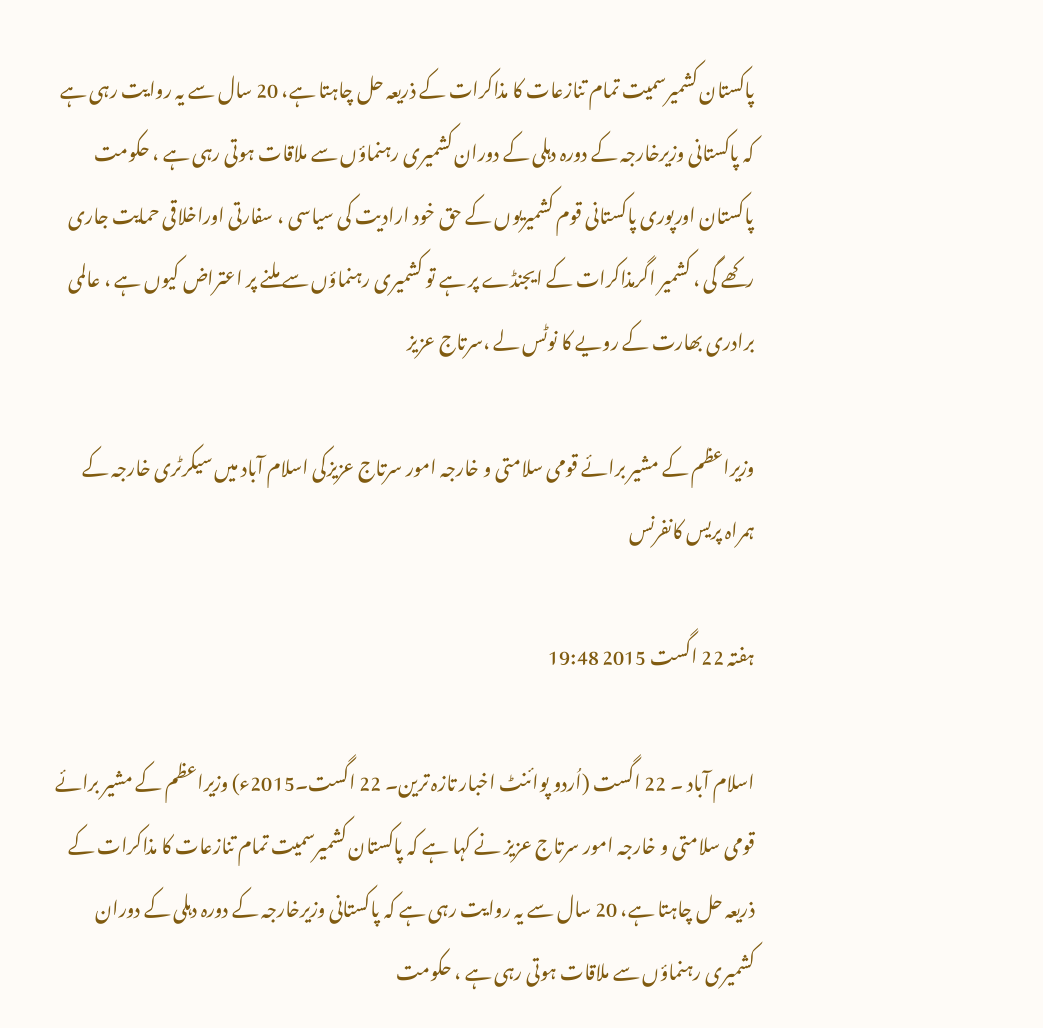پاکستان کشمیرسمیت تمام تنازعات کا مذاکرات کے ذریعہ حل چاہتا ہے، 20 سال سے یہ روایت رہی ہے کہ پاکستانی وزیرخارجہ کے دورہ دہلی کے دوران کشمیری رہنماؤں سے ملاقات ہوتی رہی ہے ، حکومت پاکستان اورپوری پاکستانی قوم کشمیریوں کے حق خود ارادیت کی سیاسی ، سفارتی اوراخلاقی حمایت جاری رکھے گی ، کشمیر اگرمذاکرات کے ایجنڈے پر ہے تو کشمیری رہنماؤں سے ملنے پر اعتراض کیوں ہے ، عالمی برادری بھارت کے رویے کا نوٹس لے ،سرتاج عزیز

وزیراعظم کے مشیر برائے قومی سلامتی و خارجہ امور سرتاج عزیزکی اسلام آباد میں سیکرٹری خارجہ کے ہمراہ پریس کانفرنس

ہفتہ 22 اگست 2015 19:48

اسلام آباد ۔ 22 اگست (اُردو پوائنٹ اخبار تازہ ترین۔ 22 اگست۔2015ء) وزیراعظم کے مشیر برائے قومی سلامتی و خارجہ امور سرتاج عزیز نے کہا ہے کہ پاکستان کشمیرسمیت تمام تنازعات کا مذاکرات کے ذریعہ حل چاہتا ہے، 20 سال سے یہ روایت رہی ہے کہ پاکستانی وزیرخارجہ کے دورہ دہلی کے دوران کشمیری رہنماؤں سے ملاقات ہوتی رہی ہے ، حکومت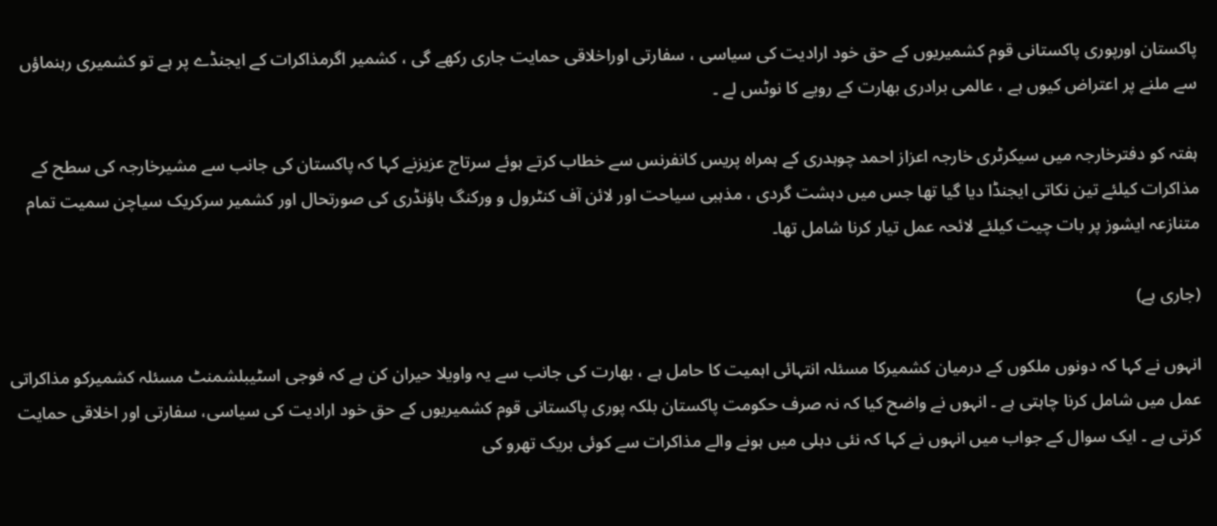پاکستان اورپوری پاکستانی قوم کشمیریوں کے حق خود ارادیت کی سیاسی ، سفارتی اوراخلاقی حمایت جاری رکھے گی ، کشمیر اگرمذاکرات کے ایجنڈے پر ہے تو کشمیری رہنماؤں سے ملنے پر اعتراض کیوں ہے ، عالمی برادری بھارت کے رویے کا نوٹس لے ۔

ہفتہ کو دفترخارجہ میں سیکرٹری خارجہ اعزاز احمد چوہدری کے ہمراہ پریس کانفرنس سے خطاب کرتے ہوئے سرتاج عزیزنے کہا کہ پاکستان کی جانب سے مشیرخارجہ کی سطح کے مذاکرات کیلئے تین نکاتی ایجنڈا دیا گیا تھا جس میں دہشت گردی ، مذہبی سیاحت اور لائن آف کنٹرول و ورکنگ باؤنڈری کی صورتحال اور کشمیر سرکریک سیاچن سمیت تمام متنازعہ ایشوز پر بات چیت کیلئے لائحہ عمل تیار کرنا شامل تھا۔

(جاری ہے)

انہوں نے کہا کہ دونوں ملکوں کے درمیان کشمیرکا مسئلہ انتہائی اہمیت کا حامل ہے ، بھارت کی جانب سے یہ واویلا حیران کن ہے کہ فوجی اسٹیبلشمنٹ مسئلہ کشمیرکو مذاکراتی عمل میں شامل کرنا چاہتی ہے ۔ انہوں نے واضح کیا کہ نہ صرف حکومت پاکستان بلکہ پوری پاکستانی قوم کشمیریوں کے حق خود ارادیت کی سیاسی، سفارتی اور اخلاقی حمایت کرتی ہے ۔ ایک سوال کے جواب میں انہوں نے کہا کہ نئی دہلی میں ہونے والے مذاکرات سے کوئی بریک تھرو کی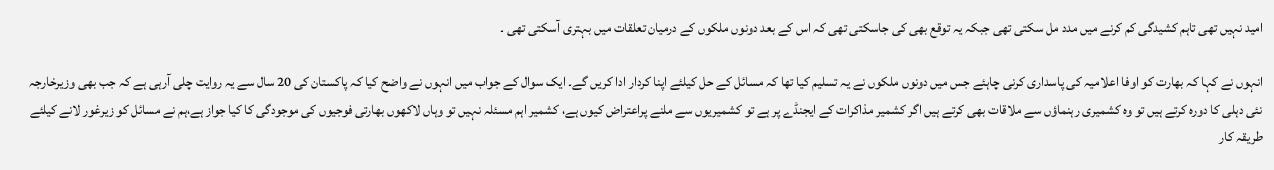امید نہیں تھی تاہم کشیدگی کم کرنے میں مدد مل سکتی تھی جبکہ یہ توقع بھی کی جاسکتی تھی کہ اس کے بعد دونوں ملکوں کے درمیان تعلقات میں بہتری آسکتی تھی ۔

انہوں نے کہا کہ بھارت کو اوفا اعلامیہ کی پاسداری کرنی چاہئے جس میں دونوں ملکوں نے یہ تسلیم کیا تھا کہ مسائل کے حل کیلئے اپنا کردار ادا کریں گے۔ ایک سوال کے جواب میں انہوں نے واضح کیا کہ پاکستان کی 20 سال سے یہ روایت چلی آرہی ہے کہ جب بھی وزیرخارجہ نئی دہلی کا دورہ کرتے ہیں تو وہ کشمیری رہنماؤں سے ملاقات بھی کرتے ہیں اگر کشمیر مذاکرات کے ایجنڈے پر ہے تو کشمیریوں سے ملنے پراعتراض کیوں ہے، کشمیر اہم مسئلہ نہیں تو وہاں لاکھوں بھارتی فوجیوں کی موجودگی کا کیا جواز ہے،ہم نے مسائل کو زیرغور لانے کیلئے طریقہ کار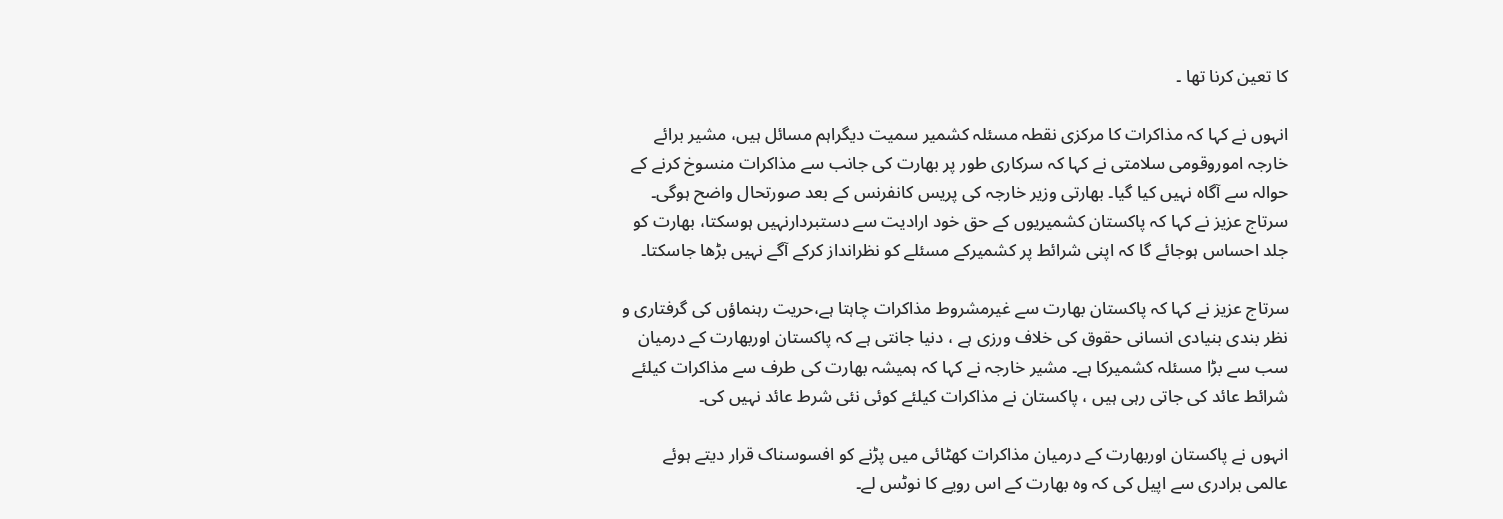کا تعین کرنا تھا ۔

انہوں نے کہا کہ مذاکرات کا مرکزی نقطہ مسئلہ کشمیر سمیت دیگراہم مسائل ہیں، مشیر برائے خارجہ اموروقومی سلامتی نے کہا کہ سرکاری طور پر بھارت کی جانب سے مذاکرات منسوخ کرنے کے حوالہ سے آگاہ نہیں کیا گیا۔ بھارتی وزیر خارجہ کی پریس کانفرنس کے بعد صورتحال واضح ہوگی۔ سرتاج عزیز نے کہا کہ پاکستان کشمیریوں کے حق خود ارادیت سے دستبردارنہیں ہوسکتا، بھارت کو جلد احساس ہوجائے گا کہ اپنی شرائط پر کشمیرکے مسئلے کو نظرانداز کرکے آگے نہیں بڑھا جاسکتا۔

سرتاج عزیز نے کہا کہ پاکستان بھارت سے غیرمشروط مذاکرات چاہتا ہے،حریت رہنماؤں کی گرفتاری و نظر بندی بنیادی انسانی حقوق کی خلاف ورزی ہے ، دنیا جانتی ہے کہ پاکستان اوربھارت کے درمیان سب سے بڑا مسئلہ کشمیرکا ہے۔ مشیر خارجہ نے کہا کہ ہمیشہ بھارت کی طرف سے مذاکرات کیلئے شرائط عائد کی جاتی رہی ہیں ، پاکستان نے مذاکرات کیلئے کوئی نئی شرط عائد نہیں کی۔

انہوں نے پاکستان اوربھارت کے درمیان مذاکرات کھٹائی میں پڑنے کو افسوسناک قرار دیتے ہوئے عالمی برادری سے اپیل کی کہ وہ بھارت کے اس رویے کا نوٹس لے۔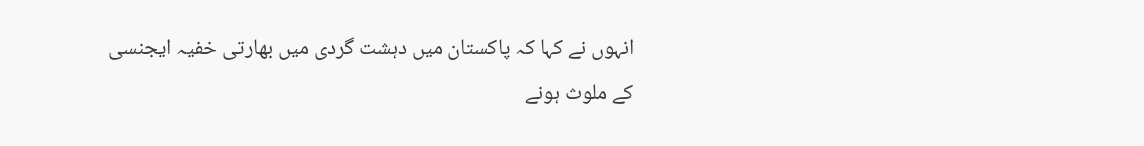انہوں نے کہا کہ پاکستان میں دہشت گردی میں بھارتی خفیہ ایجنسی کے ملوث ہونے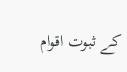کے ثبوت اقوام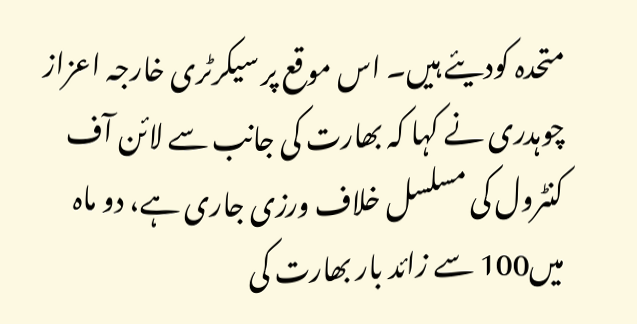متحدہ کودیئے ہیں۔ اس موقع پر سیکرٹری خارجہ اعزاز چوہدری نے کہا کہ بھارت کی جانب سے لائن آف کنٹرول کی مسلسل خلاف ورزی جاری ہے، دو ماہ میں100 سے زائد بار بھارت کی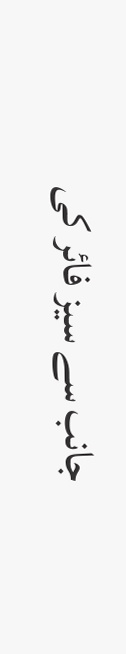جانب سے سیز فائر کی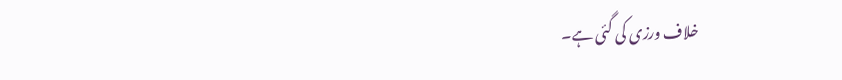خلاف ورزی کی گئی ہے۔